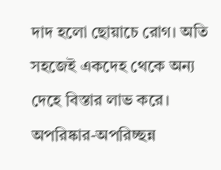দাদ হলো ছোয়াচে রোগ। অতি সহজেই একদেহ থেকে অন্য দেহে বিস্তার লাভ করে। অপরিষ্কার-অপরিচ্ছন্ন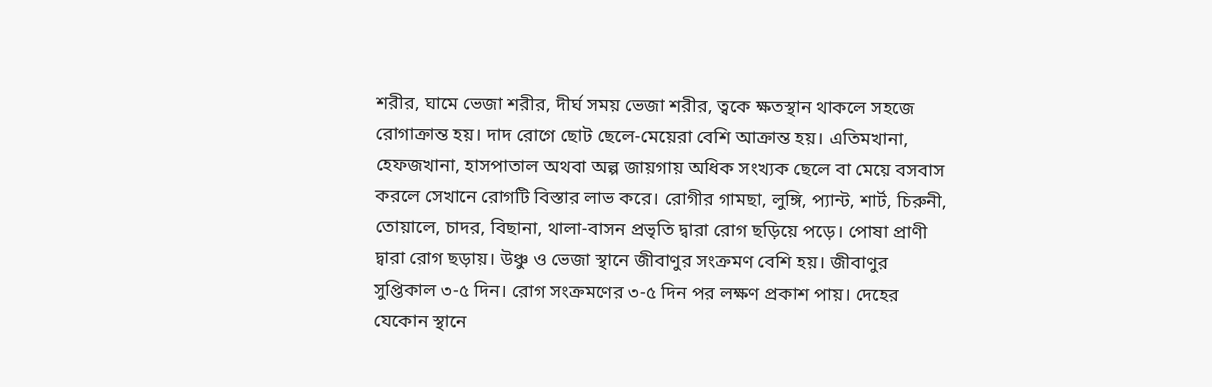শরীর, ঘামে ভেজা শরীর, দীর্ঘ সময় ভেজা শরীর, ত্বকে ক্ষতস্থান থাকলে সহজে রোগাক্রান্ত হয়। দাদ রোগে ছোট ছেলে-মেয়েরা বেশি আক্রান্ত হয়। এতিমখানা, হেফজখানা, হাসপাতাল অথবা অল্প জায়গায় অধিক সংখ্যক ছেলে বা মেয়ে বসবাস করলে সেখানে রোগটি বিস্তার লাভ করে। রোগীর গামছা, লুঙ্গি, প্যান্ট, শার্ট, চিরুনী, তোয়ালে, চাদর, বিছানা, থালা-বাসন প্রভৃতি দ্বারা রোগ ছড়িয়ে পড়ে। পোষা প্রাণী দ্বারা রোগ ছড়ায়। উঞ্চু ও ভেজা স্থানে জীবাণুর সংক্রমণ বেশি হয়। জীবাণুর সুপ্তিকাল ৩-৫ দিন। রোগ সংক্রমণের ৩-৫ দিন পর লক্ষণ প্রকাশ পায়। দেহের যেকোন স্থানে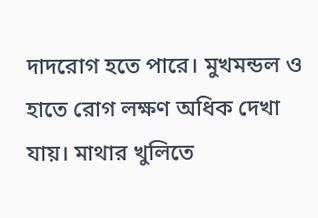দাদরোগ হতে পারে। মুখমন্ডল ও হাতে রোগ লক্ষণ অধিক দেখা যায়। মাথার খুলিতে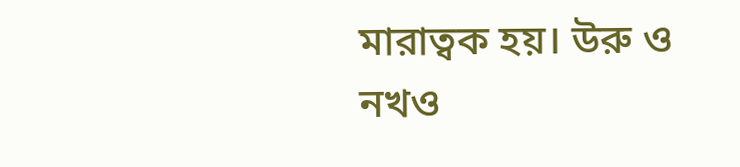মারাত্বক হয়। উরু ও নখও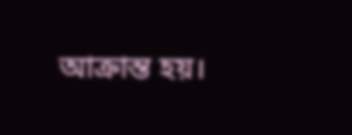আক্রান্ত হয়।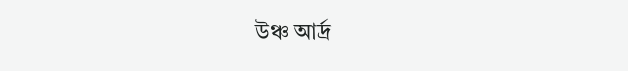উঞ্চ আর্দ্র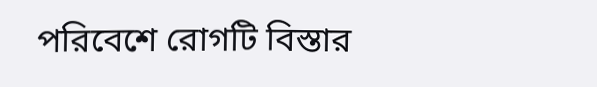পরিবেশে রোগটি বিস্তার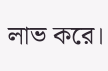লাভ করে।